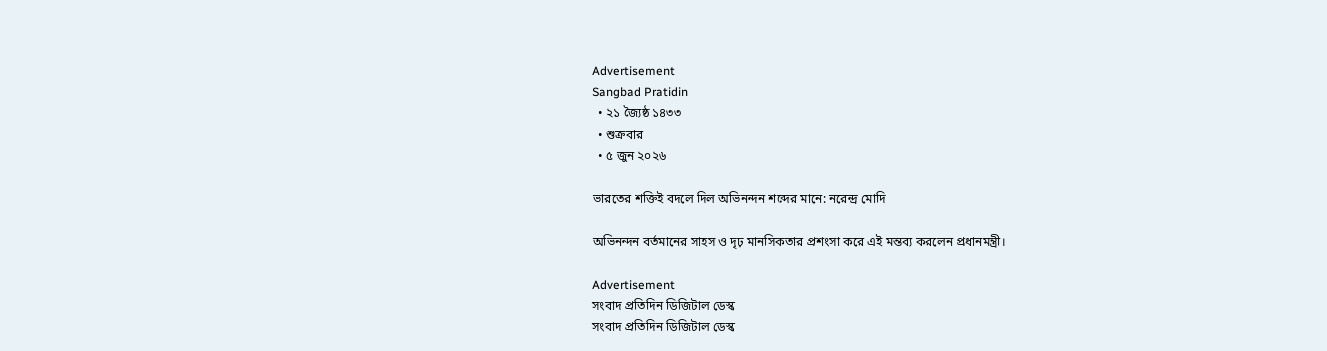Advertisement
Sangbad Pratidin
  • ২১ জ্যৈষ্ঠ ১৪৩৩
  • শুক্রবার
  • ৫ জুন ২০২৬

ভারতের শক্তিই বদলে দিল অভিনন্দন শব্দের মানে: নরেন্দ্র মোদি

অভিনন্দন বর্তমানের সাহস ও দৃঢ় মানসিকতার প্রশংসা করে এই মন্তব্য করলেন প্রধানমন্ত্রী।

Advertisement
সংবাদ প্রতিদিন ডিজিটাল ডেস্ক
সংবাদ প্রতিদিন ডিজিটাল ডেস্ক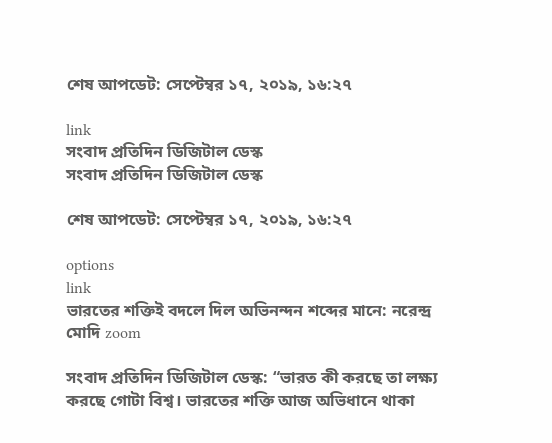শেষ আপডেট: সেপ্টেম্বর ১৭, ২০১৯, ১৬:২৭

link
সংবাদ প্রতিদিন ডিজিটাল ডেস্ক
সংবাদ প্রতিদিন ডিজিটাল ডেস্ক

শেষ আপডেট: সেপ্টেম্বর ১৭, ২০১৯, ১৬:২৭

options
link
ভারতের শক্তিই বদলে দিল অভিনন্দন শব্দের মানে: নরেন্দ্র মোদি zoom

সংবাদ প্রতিদিন ডিজিটাল ডেস্ক: “ভারত কী করছে তা লক্ষ্য করছে গোটা বিশ্ব। ভারতের শক্তি আজ অভিধানে থাকা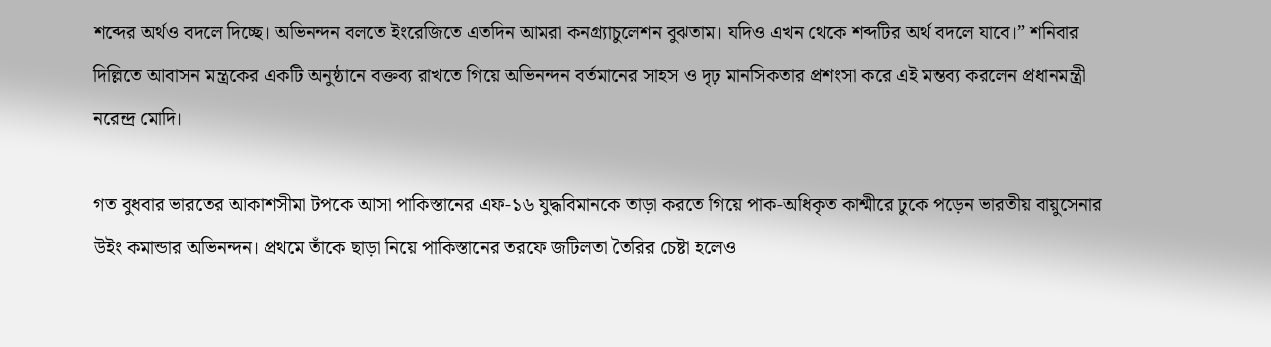শব্দের অর্থও বদলে দিচ্ছে। অভিনন্দন বলতে ইংরেজিতে এতদিন আমরা কনগ্র্যাচুলেশন বুঝতাম। যদিও এখন থেকে শব্দটির অর্থ বদলে যাবে।” শনিবার দিল্লিতে আবাসন মন্ত্রকের একটি অনুষ্ঠানে বক্তব্য রাখতে গিয়ে অভিনন্দন বর্তমানের সাহস ও দৃঢ় মানসিকতার প্রশংসা করে এই মন্তব্য করলেন প্রধানমন্ত্রী নরেন্দ্র মোদি।

গত বুধবার ভারতের আকাশসীমা টপকে আসা পাকিস্তানের এফ-১৬ যুদ্ধবিমানকে তাড়া করতে গিয়ে পাক-অধিকৃত কাশ্মীরে ঢুকে পড়েন ভারতীয় বায়ুসেনার উইং কমান্ডার অভিনন্দন। প্রথমে তাঁকে ছাড়া নিয়ে পাকিস্তানের তরফে জটিলতা তৈরির চেষ্টা হলেও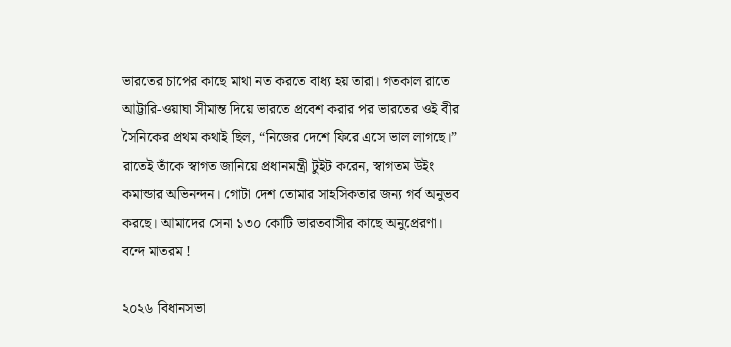ভারতের চাপের কাছে মাথা নত করতে বাধ্য হয় তারা। গতকাল রাতে আট্টারি-ওয়াঘা সীমান্ত দিয়ে ভারতে প্রবেশ করার পর ভারতের ওই বীর সৈনিকের প্রথম কথাই ছিল, “নিজের দেশে ফিরে এসে ভাল লাগছে।” রাতেই তাঁকে স্বাগত জানিয়ে প্রধানমন্ত্রী টুইট করেন, স্বাগতম উইং কমান্ডার অভিনন্দন। গোটা দেশ তোমার সাহসিকতার জন্য গর্ব অনুভব করছে। আমাদের সেনা ১৩০ কোটি ভারতবাসীর কাছে অনুপ্রেরণা। বন্দে মাতরম !

২০২৬ বিধানসভা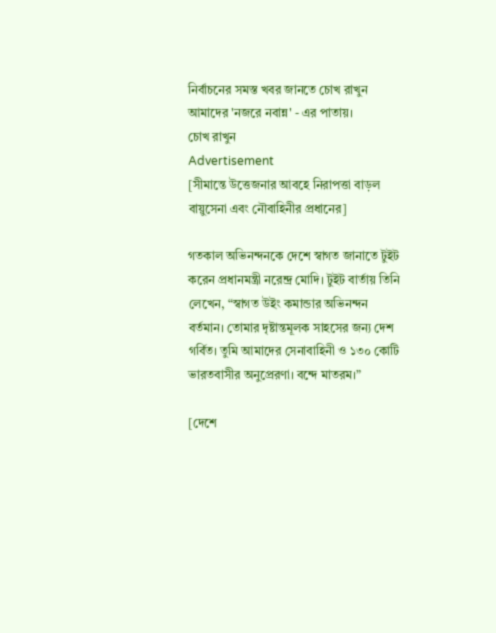নির্বাচনের সমস্ত খবর জানতে চোখ রাখুন আমাদের 'নজরে নবান্ন' - এর পাতায়।
চোখ রাখুন
Advertisement
[সীমান্তে উত্তেজনার আবহে নিরাপত্তা বাড়ল বায়ুসেনা এবং নৌবাহিনীর প্রধানের]

গতকাল অভিনন্দনকে দেশে স্বাগত জানাতে টুইট করেন প্রধানমন্ত্রী নরেন্দ্র মোদি। টুইট বার্তায় তিনি লেখেন, “স্বাগত উইং কমান্ডার অভিনন্দন বর্তমান। তোমার দৃষ্টান্তমূলক সাহসের জন্য দেশ গর্বিত। তুমি আমাদের সেনাবাহিনী ও ১৩০ কোটি ভারতবাসীর অনুপ্রেরণা। বন্দে মাতরম।”

[দেশে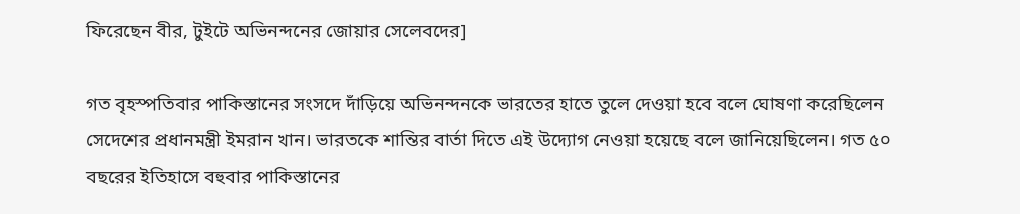ফিরেছেন বীর, টুইটে অভিনন্দনের জোয়ার সেলেবদের]

গত বৃহস্পতিবার পাকিস্তানের সংসদে দাঁড়িয়ে অভিনন্দনকে ভারতের হাতে তুলে দেওয়া হবে বলে ঘোষণা করেছিলেন সেদেশের প্রধানমন্ত্রী ইমরান খান। ভারতকে শান্তির বার্তা দিতে এই উদ্যোগ নেওয়া হয়েছে বলে জানিয়েছিলেন। গত ৫০ বছরের ইতিহাসে বহুবার পাকিস্তানের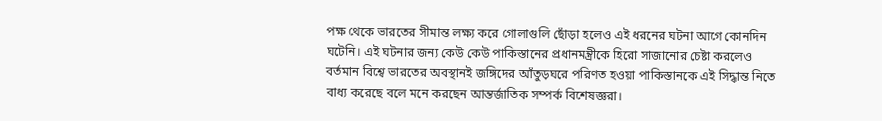পক্ষ থেকে ভারতের সীমান্ত লক্ষ্য করে গোলাগুলি ছোঁড়া হলেও এই ধরনের ঘটনা আগে কোনদিন ঘটেনি। এই ঘটনার জন্য কেউ কেউ পাকিস্তানের প্রধানমন্ত্রীকে হিরো সাজানোর চেষ্টা করলেও বর্তমান বিশ্বে ভারতের অবস্থানই জঙ্গিদের আঁতুড়ঘরে পরিণত হওয়া পাকিস্তানকে এই সিদ্ধান্ত নিতে বাধ্য করেছে বলে মনে করছেন আন্তর্জাতিক সম্পর্ক বিশেষজ্ঞরা।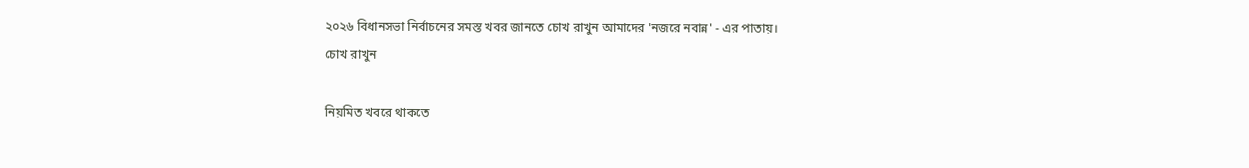২০২৬ বিধানসভা নির্বাচনের সমস্ত খবর জানতে চোখ রাখুন আমাদের 'নজরে নবান্ন' - এর পাতায়।
চোখ রাখুন

নিয়মিত খবরে থাকতে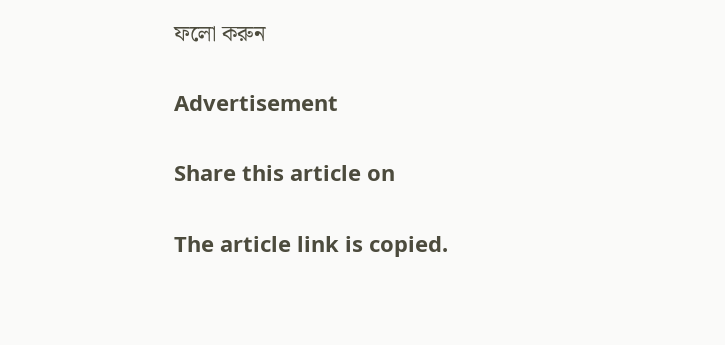ফলো করুন

Advertisement

Share this article on

The article link is copied.